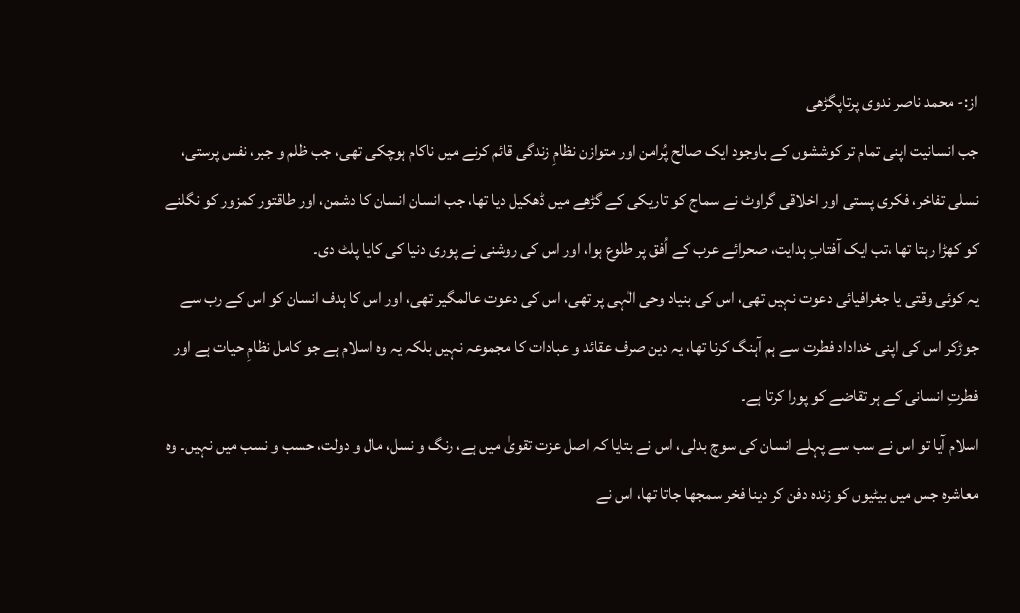از:- محمد ناصر ندوی پرتاپگڑھی
جب انسانیت اپنی تمام تر کوششوں کے باوجود ایک صالح پُرامن اور متوازن نظامِ زندگی قائم کرنے میں ناکام ہوچکی تھی، جب ظلم و جبر، نفس پرستی، نسلی تفاخر، فکری پستی اور اخلاقی گراوٹ نے سماج کو تاریکی کے گڑھے میں ڈھکیل دیا تھا، جب انسان انسان کا دشمن، اور طاقتور کمزور کو نگلنے کو کھڑا رہتا تھا ،تب ایک آفتابِ ہدایت، صحرائے عرب کے اُفق پر طلوع ہوا، اور اس کی روشنی نے پوری دنیا کی کایا پلٹ دی۔
یہ کوئی وقتی یا جغرافیائی دعوت نہیں تھی، اس کی بنیاد وحی الٰہی پر تھی، اس کی دعوت عالمگیر تھی، اور اس کا ہدف انسان کو اس کے رب سے جوڑکر اس کی اپنی خداداد فطرت سے ہم آہنگ کرنا تھا، یہ دین صرف عقائد و عبادات کا مجموعہ نہیں بلکہ یہ وہ اسلام ہے جو کامل نظامِ حیات ہے اور فطرتِ انسانی کے ہر تقاضے کو پورا کرتا ہے۔
اسلام آیا تو اس نے سب سے پہلے انسان کی سوچ بدلی، اس نے بتایا کہ اصل عزت تقویٰ میں ہے، رنگ و نسل، مال و دولت، حسب و نسب میں نہیں۔ وہ معاشرہ جس میں بیٹیوں کو زندہ دفن کر دینا فخر سمجھا جاتا تھا، اس نے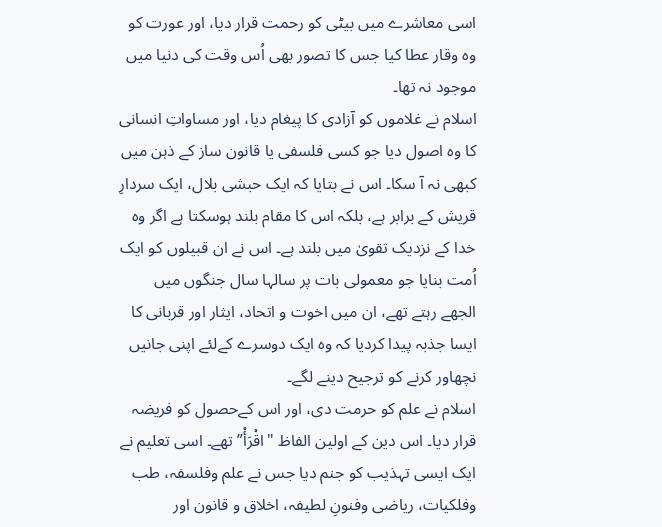اسی معاشرے میں بیٹی کو رحمت قرار دیا، اور عورت کو وہ وقار عطا کیا جس کا تصور بھی اُس وقت کی دنیا میں موجود نہ تھا۔
اسلام نے غلاموں کو آزادی کا پیغام دیا، اور مساواتِ انسانی کا وہ اصول دیا جو کسی فلسفی یا قانون ساز کے ذہن میں کبھی نہ آ سکا۔ اس نے بتایا کہ ایک حبشی بلال، ایک سردارِ قریش کے برابر ہے، بلکہ اس کا مقام بلند ہوسکتا ہے اگر وہ خدا کے نزدیک تقویٰ میں بلند ہے۔ اس نے ان قبیلوں کو ایک اُمت بنایا جو معمولی بات پر سالہا سال جنگوں میں الجھے رہتے تھے، ان میں اخوت و اتحاد، ایثار اور قربانی کا ایسا جذبہ پیدا کردیا کہ وہ ایک دوسرے کےلئے اپنی جانیں نچھاور کرنے کو ترجیح دینے لگے۔
اسلام نے علم کو حرمت دی، اور اس کےحصول کو فریضہ قرار دیا۔ اس دین کے اولین الفاظ "اقْرَأْ” تھے۔ اسی تعلیم نے ایک ایسی تہذیب کو جنم دیا جس نے علم وفلسفہ، طب وفلکیات، ریاضی وفنونِ لطیفہ، اخلاق و قانون اور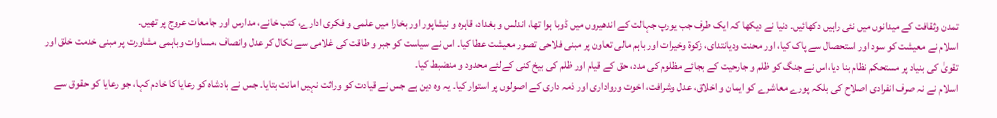تمدن وثقافت کے میدانوں میں نئی راہیں دکھائیں۔ دنیا نے دیکھا کہ ایک طرف جب یورپ جہالت کے اندھیروں میں ڈوبا ہوا تھا، اندلس و بغداد، قاہرہ و نیشاپور اور بخارا میں علمی و فکری ادارے، کتب خانے، مدارس اور جامعات عروج پر تھیں۔
اسلام نے معیشت کو سود اور استحصال سے پاک کیا، اور محنت ودیانتدای، زکوۃ وخیرات اور باہم مالی تعاون پر مبنی فلاحی تصور معیشت عطا کیا۔ اس نے سیاست کو جبر و طاقت کی غلامی سے نکال کر عدل وانصاف ،مساوات وباہمی مشاورت پر مبنی خدمت خلق اور تقویٰ کی بنیاد پر مستحکم نظام بنا دیا،اس نے جنگ کو ظلم و جارحیت کے بجائے مظلوم کی مدد، حق کے قیام اور ظلم کی بیخ کنی کےلئے محدود و منضبط کیا۔
اسلام نے نہ صرف انفرادی اصلاح کی بلکہ پورے معاشرے کو ایمان و اخلاق، عدل وشرافت، اخوت ورواداری اور ذمہ داری کے اصولوں پر استوار کیا۔ یہ وہ دین ہے جس نے قیادت کو وراثت نہیں امانت بتایا۔ جس نے بادشاہ کو رعایا کا خادم کہا، جو رعایا کو حقوق سے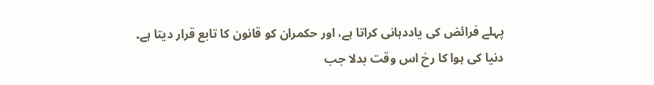پہلے فرائض کی یاددہانی کراتا ہے، اور حکمران کو قانون کا تابع قرار دیتا ہے۔
دنیا کی ہوا کا رخ اس وقت بدلا جب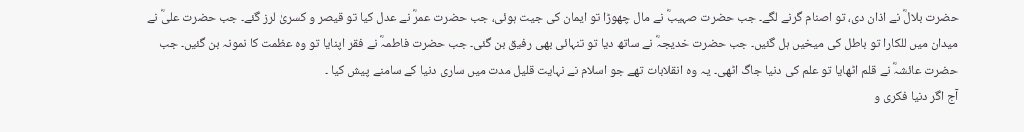حضرت بلالؓ نے اذان دی، تو اصنام گرنے لگے۔ جب حضرت صہیبؓ نے مال چھوڑا تو ایمان کی جیت ہوئی، جب حضرت عمرؓ نے عدل کیا تو قیصر و کسریٰ لرز گئے۔ جب حضرت علیؓ نے میدان میں للکارا تو باطل کی میخیں ہل گئیں۔ جب حضرت خدیجہؓ نے ساتھ دیا تو تنہائی بھی رفیق بن گئی۔ جب حضرت فاطمہؓ نے فقر اپنایا تو وہ عظمت کا نمونہ بن گئیں۔ جب حضرت عائشہؓ نے قلم اٹھایا تو علم کی دنیا جاگ اٹھی۔ یہ وہ انقلابات تھے جو اسلام نے نہایت قلیل مدت میں ساری دنیا کے سامنے پیش کیا ۔
آج اگر دنیا فکری و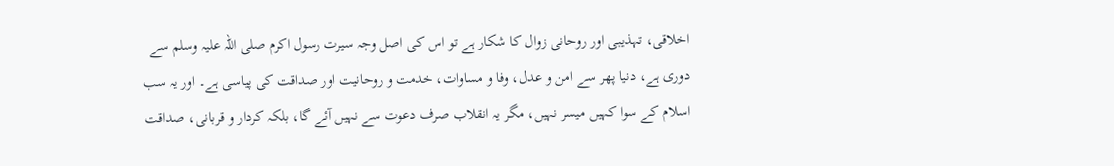اخلاقی، تہذیبی اور روحانی زوال کا شکار ہے تو اس کی اصل وجہ سیرت رسول اکرم صلی اللہ علیہ وسلم سے دوری ہے، دنیا پھر سے امن و عدل، وفا و مساوات، خدمت و روحانیت اور صداقت کی پیاسی ہے۔ اور یہ سب اسلام کے سوا کہیں میسر نہیں، مگر یہ انقلاب صرف دعوت سے نہیں آئے گا، بلکہ کردار و قربانی، صداقت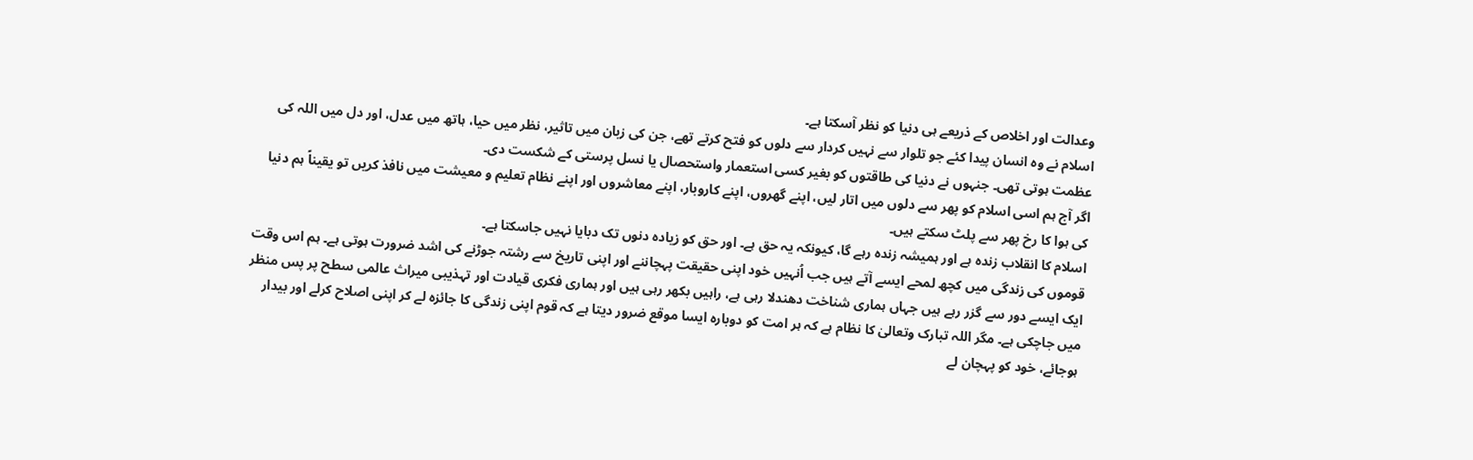وعدالت اور اخلاص کے ذریعے ہی دنیا کو نظر آسکتا ہے۔
اسلام نے وہ انسان پیدا کئے جو تلوار سے نہیں کردار سے دلوں کو فتح کرتے تھے، جن کی زبان میں تاثیر، نظر میں حیا، ہاتھ میں عدل، اور دل میں اللہ کی عظمت ہوتی تھی۔ جنہوں نے دنیا کی طاقتوں کو بغیر کسی استعمار واستحصال یا نسل پرستی کے شکست دی۔
اگر آج ہم اسی اسلام کو پھر سے دلوں میں اتار لیں، اپنے گھروں، اپنے کاروبار، اپنے معاشروں اور اپنے نظام تعلیم و معیشت میں نافذ کریں تو یقیناً ہم دنیا کی ہوا کا رخ پھر سے پلٹ سکتے ہیں۔
اسلام کا انقلاب زندہ ہے اور ہمیشہ زندہ رہے گا، کیونکہ یہ حق ہے۔ اور حق کو زیادہ دنوں تک دبایا نہیں جاسکتا ہے۔
قوموں کی زندگی میں کچھ لمحے ایسے آتے ہیں جب اُنہیں خود اپنی حقیقت پہچاننے اور اپنی تاریخ سے رشتہ جوڑنے کی اشد ضرورت ہوتی ہے۔ ہم اس وقت ایک ایسے دور سے گزر رہے ہیں جہاں ہماری شناخت دھندلا رہی ہے، راہیں بکھر رہی ہیں اور ہماری فکری قیادت اور تہذیبی میراث عالمی سطح پر پس منظر میں جاچکی ہے۔ مگر اللہ تبارک وتعالیٰ کا نظام ہے کہ ہر امت کو دوبارہ ایسا موقع ضرور دیتا ہے کہ قوم اپنی زندگی کا جائزہ لے کر اپنی اصلاح کرلے اور بیدار ہوجائے، خود کو پہچان لے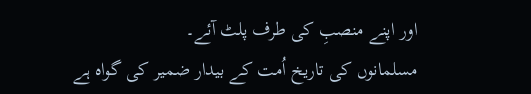اور اپنے منصبِ کی طرف پلٹ آئے۔
مسلمانوں کی تاریخ اُمت کے بیدار ضمیر کی گواہ ہے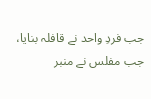جب فردِ واحد نے قافلہ بنایا، جب مفلس نے منبر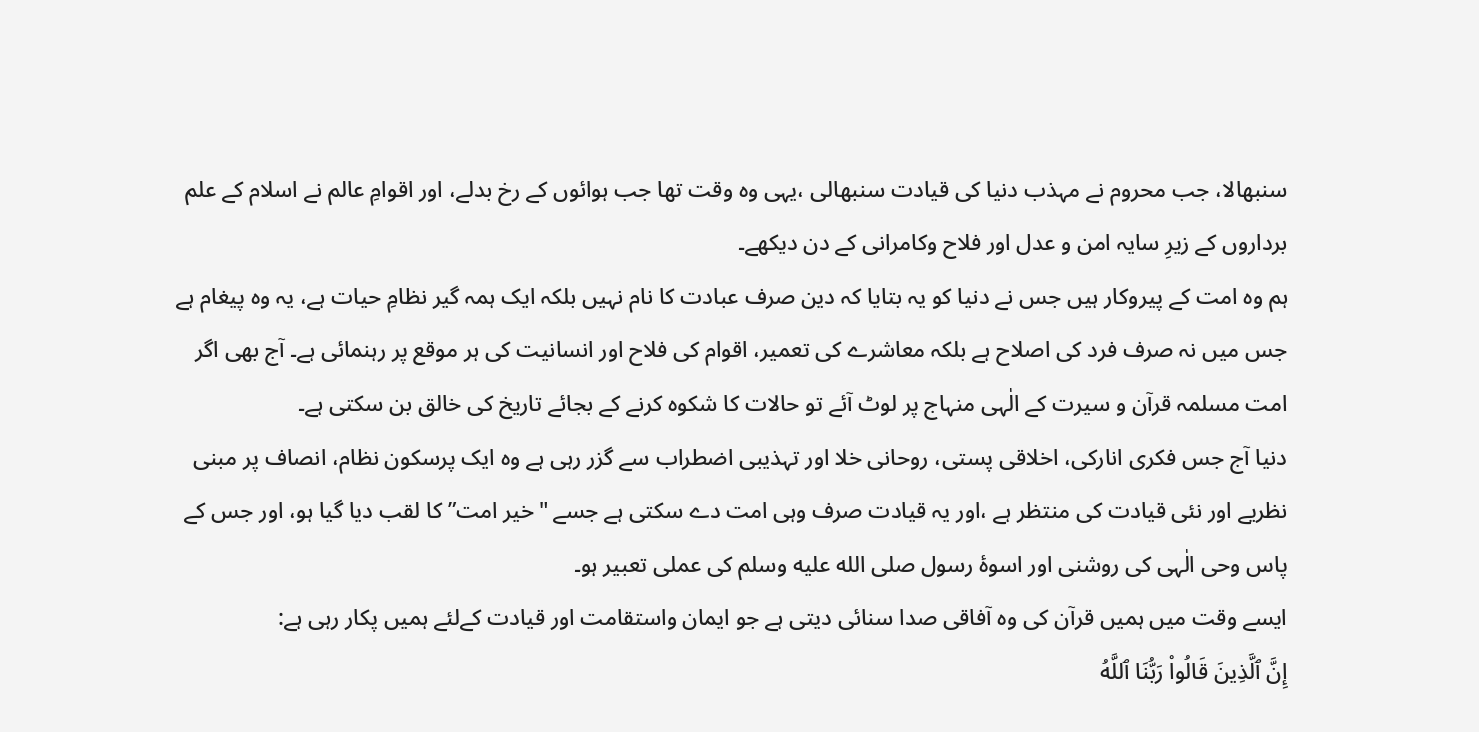سنبھالا، جب محروم نے مہذب دنیا کی قیادت سنبھالی ،یہی وہ وقت تھا جب ہوائوں کے رخ بدلے، اور اقوامِ عالم نے اسلام کے علم برداروں کے زیرِ سایہ امن و عدل اور فلاح وکامرانی کے دن دیکھے۔
ہم وہ امت کے پیروکار ہیں جس نے دنیا کو یہ بتایا کہ دین صرف عبادت کا نام نہیں بلکہ ایک ہمہ گیر نظامِ حیات ہے، یہ وہ پیغام ہے جس میں نہ صرف فرد کی اصلاح ہے بلکہ معاشرے کی تعمیر، اقوام کی فلاح اور انسانیت کی ہر موقع پر رہنمائی ہے۔ آج بھی اگر امت مسلمہ قرآن و سیرت کے الٰہی منہاج پر لوٹ آئے تو حالات کا شکوہ کرنے کے بجائے تاریخ کی خالق بن سکتی ہے۔
دنیا آج جس فکری انارکی، اخلاقی پستی، روحانی خلا اور تہذیبی اضطراب سے گزر رہی ہے وہ ایک پرسکون نظام، انصاف پر مبنی نظریے اور نئی قیادت کی منتظر ہے ،اور یہ قیادت صرف وہی امت دے سکتی ہے جسے "خیر امت” کا لقب دیا گیا ہو، اور جس کے پاس وحی الٰہی کی روشنی اور اسوۂ رسول صلى الله عليه وسلم کی عملی تعبیر ہو۔
ایسے وقت میں ہمیں قرآن کی وہ آفاقی صدا سنائی دیتی ہے جو ایمان واستقامت اور قیادت کےلئے ہمیں پکار رہی ہے:
إِنَّ ٱلَّذِینَ قَالُوا۟ رَبُّنَا ٱللَّهُ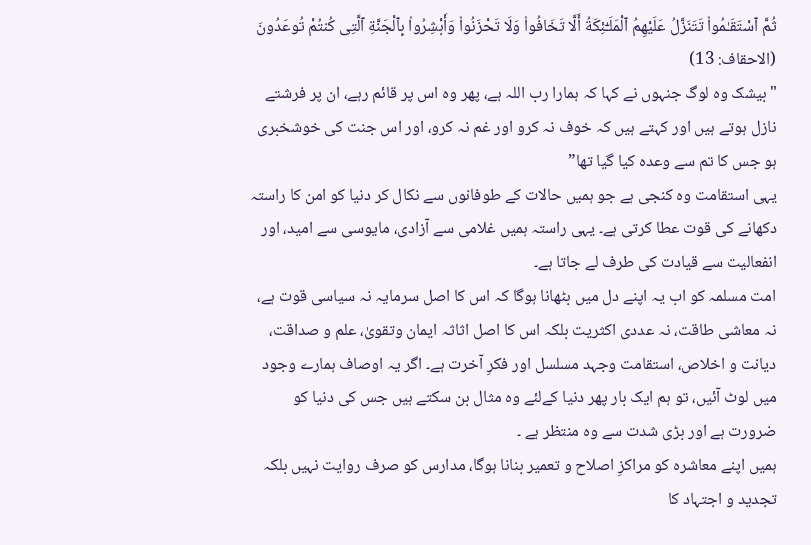ثُمَّ ٱسْتَقَـٰمُوا۟ تَتَنَزَّلُ عَلَیْهِمُ ٱلْمَلَـٰٓئِكَةُ أَلَّا تَخَافُوا۟ وَلَا تَحْزَنُوا۟ وَأَبْشِرُوا۟ بِٱلْجَنَّةِ ٱلَّتِى كُنتُمْ تُوعَدُونَ
(الاحقاف: 13)
"بیشک وہ لوگ جنہوں نے کہا کہ ہمارا رب اللہ ہے، پھر وہ اس پر قائم رہے، ان پر فرشتے نازل ہوتے ہیں اور کہتے ہیں کہ خوف نہ کرو اور غم نہ کرو، اور اس جنت کی خوشخبری ہو جس کا تم سے وعدہ کیا گیا تھا”
یہی استقامت وہ کنجی ہے جو ہمیں حالات کے طوفانوں سے نکال کر دنیا کو امن کا راستہ دکھانے کی قوت عطا کرتی ہے۔ یہی راستہ ہمیں غلامی سے آزادی، مایوسی سے امید، اور انفعالیت سے قیادت کی طرف لے جاتا ہے۔
امت مسلمہ کو اب یہ اپنے دل میں بٹھانا ہوگا کہ اس کا اصل سرمایہ نہ سیاسی قوت ہے، نہ معاشی طاقت، نہ عددی اکثریت بلکہ اس کا اصل اثاثہ ایمان وتقویٰ، علم و صداقت، دیانت و اخلاص، استقامت وجہد مسلسل اور فکرِ آخرت ہے۔ اگر یہ اوصاف ہمارے وجود میں لوٹ آئیں، تو ہم ایک بار پھر دنیا کےلئے وہ مثال بن سکتے ہیں جس کی دنیا کو ضرورت ہے اور بڑی شدت سے وہ منتظر ہے ۔
ہمیں اپنے معاشرہ کو مراکزِ اصلاح و تعمیر بنانا ہوگا، مدارس کو صرف روایت نہیں بلکہ تجدید و اجتہاد کا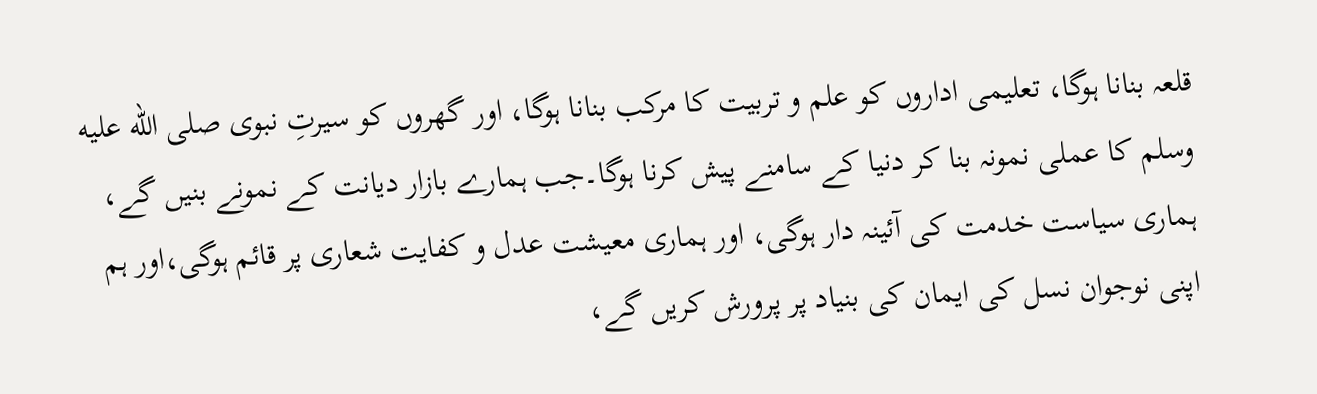قلعہ بنانا ہوگا، تعلیمی اداروں کو علم و تربیت کا مرکب بنانا ہوگا، اور گھروں کو سیرتِ نبوی صلى الله عليه وسلم کا عملی نمونہ بنا کر دنیا کے سامنے پیش کرنا ہوگا۔جب ہمارے بازار دیانت کے نمونے بنیں گے، ہماری سیاست خدمت کی آئینہ دار ہوگی، اور ہماری معیشت عدل و کفایت شعاری پر قائم ہوگی،اور ہم اپنی نوجوان نسل کی ایمان کی بنیاد پر پرورش کریں گے،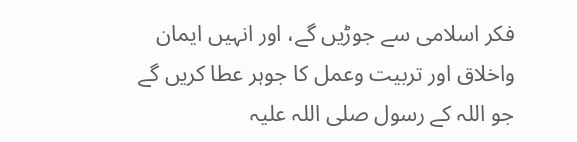فکر اسلامی سے جوڑیں گے، اور انہیں ایمان واخلاق اور تربیت وعمل کا جوہر عطا کریں گے جو اللہ کے رسول صلی اللہ علیہ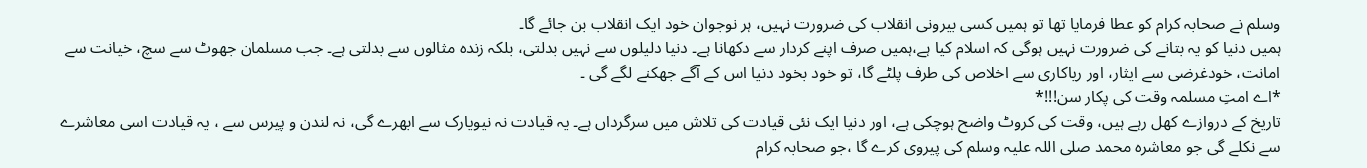وسلم نے صحابہ کرام کو عطا فرمایا تھا تو ہمیں کسی بیرونی انقلاب کی ضرورت نہیں، ہر نوجوان خود ایک انقلاب بن جائے گا۔
ہمیں دنیا کو یہ بتانے کی ضرورت نہیں ہوگی کہ اسلام کیا ہے،ہمیں صرف اپنے کردار سے دکھانا ہے۔ دنیا دلیلوں سے نہیں بدلتی، بلکہ زندہ مثالوں سے بدلتی ہے۔ جب مسلمان جھوٹ سے سچ، خیانت سے امانت، خودغرضی سے ایثار، اور ریاکاری سے اخلاص کی طرف پلٹے گا، تو خود بخود دنیا اس کے آگے جھکنے لگے گی ۔
*اے امتِ مسلمہ وقت کی پکار سن!!!*
تاریخ کے دروازے کھل رہے ہیں، وقت کی کروٹ واضح ہوچکی ہے، اور دنیا ایک نئی قیادت کی تلاش میں سرگرداں ہے۔ یہ قیادت نہ نیویارک سے ابھرے گی، نہ لندن و پیرس سے ، یہ قیادت اسی معاشرے سے نکلے گی جو معاشرہ محمد صلی اللہ علیہ وسلم کی پیروی کرے گا ،جو صحابہ کرام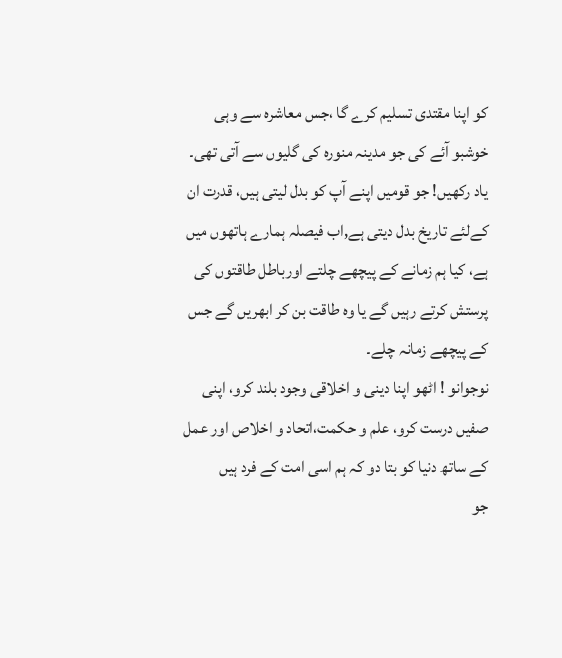کو اپنا مقتدی تسلیم کرے گا ،جس معاشرہ سے وہی خوشبو آئے کی جو مدینہ منورہ کی گلیوں سے آتی تھی۔
یاد رکھیں! جو قومیں اپنے آپ کو بدل لیتی ہیں، قدرت ان کےلئے تاریخ بدل دیتی ہے,اب فیصلہ ہمارے ہاتھوں میں ہے، کیا ہم زمانے کے پیچھے چلتے اورباطل طاقتوں کی پرستش کرتے رہیں گے یا وہ طاقت بن کر ابھریں گے جس کے پیچھے زمانہ چلے۔
نوجوانو ! اٹھو اپنا دینی و اخلاقی وجود بلند کرو، اپنی صفیں درست کرو، علم و حکمت،اتحاد و اخلاص اور عمل کے ساتھ دنیا کو بتا دو کہ ہم اسی امت کے فرد ہیں
جو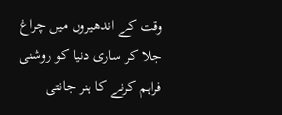وقت کے اندھیروں میں چراغ جلا کر ساری دنیا کو روشنی فراہم کرنے کا ہنر جانتی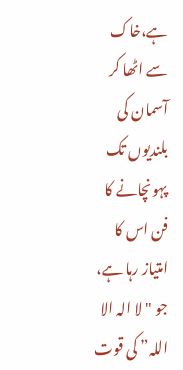ہے،خاک سے اٹھا کر آسمان کی بلندیوں تک پہونچانے کا فن اس کا امتیاز رہا ہے،
جو "لا الہ الا اللہ” کی قوت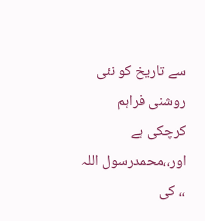سے تاریخ کو نئی روشنی فراہم کرچکی ہے اور،،محمدرسول اللہ ،، کی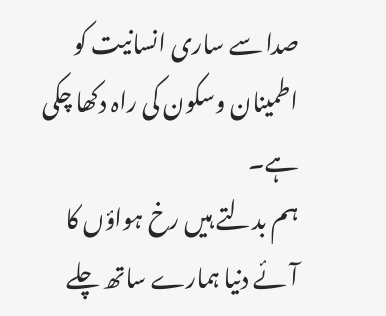صدا سے ساری انسانیت کو اطمینان وسکون کی راہ دکھا چکی ہے۔
ہم بدلتے ہیں رخ ہواؤں کا
آئے دنیا ہمارے ساتھ چلے